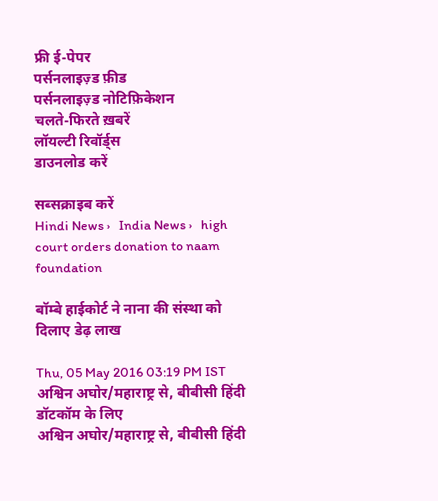फ्री ई-पेपर
पर्सनलाइज़्ड फ़ीड
पर्सनलाइज़्ड नोटिफ़िकेशन
चलते-फिरते ख़बरें
लॉयल्टी रिवॉर्ड्स
डाउनलोड करें

सब्सक्राइब करें
Hindi News ›   India News ›   high court orders donation to naam foundation

बॉम्बे हाईकोर्ट ने नाना की संस्था को दिलाए डेढ़ लाख

Thu, 05 May 2016 03:19 PM IST
अश्विन अघोर/महाराष्ट्र से, बीबीसी हिंदी डॉटकॉम के लिए
अश्विन अघोर/महाराष्ट्र से, बीबीसी हिंदी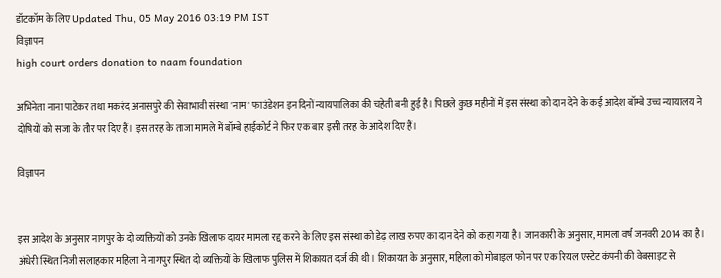डॉटकॉम के लिए Updated Thu, 05 May 2016 03:19 PM IST
विज्ञापन
high court orders donation to naam foundation

अभिनेता नाना पाटेकर तथा मकरंद अनासपुरे की सेवाभावी संस्था 'नाम' फाउंडेशन इन दिनों न्यायपालिका की चहेती बनी हुई है। पिछले कुछ महीनों में इस संस्था को दान देने के कई आदेश बॉम्बे उच्च न्यायालय ने दोषियों को सजा के तौर पर दिए हैं। इस तरह के ताजा मामले में बॉम्बे हाईकोर्ट ने फिर एक बार इसी तरह के आदेश दिए हैं।

विज्ञापन


इस आदेश के अनुसार नागपुर के दो व्यक्तियों को उनके ख‌िलाफ दायर मामला रद्द करने के लिए इस संस्था को डेढ़ लाख रुपए का दान देने को कहा गया है। जानकारी के अनुसार, मामला वर्ष जनवरी 2014 का है। अंधेरी स्थित निजी सलाहकार महिला ने नागपुर स्थित दो व्यक्तियों के ख‌िलाफ पुलिस में शिकायत दर्ज की थी। शिकायत के अनुसार, महिला को मोबाइल फोन पर एक रियल एस्टेट कंपनी की वेबसाइट से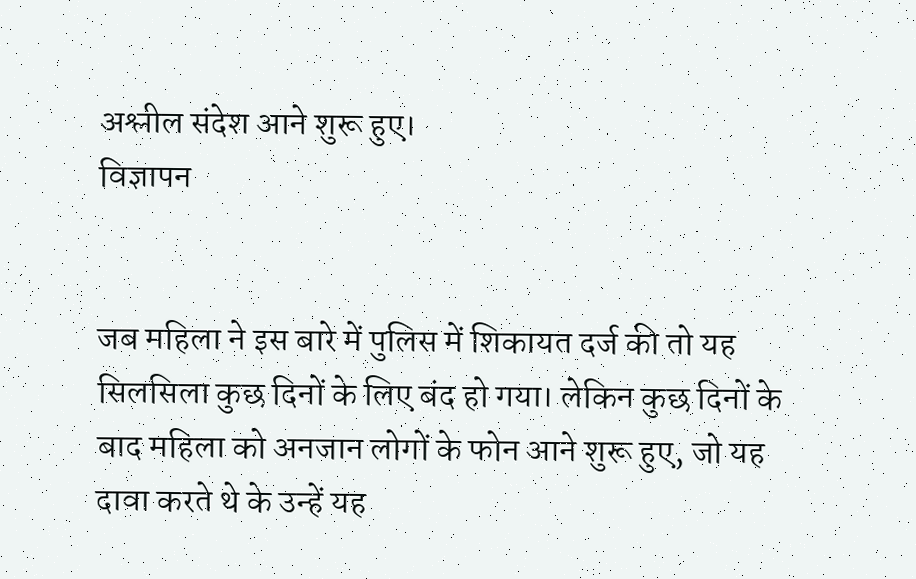अश्लील संदेश आने शुरू हुए।
विज्ञापन


जब महिला ने इस बारे में पुलिस में शिकायत दर्ज की तो यह सिलसिला कुछ दिनों के लिए बंद हो गया। लेकिन कुछ दिनों के बाद महिला को अनजान लोगों के फोन आने शुरू हुए, जो यह दावा करते थे के उन्हें यह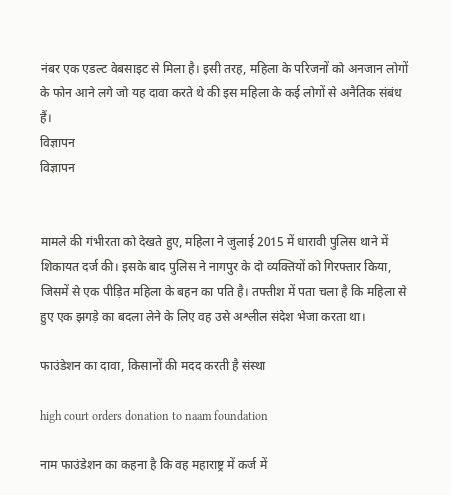नंबर एक एडल्ट वेबसाइट से मिला है। इसी तरह, महिला के परिजनों को अनजान लोगों के फोन आने लगे जो यह दावा करते थे की इस महिला के कई लोगों से अनैतिक संबंध हैं।
विज्ञापन
विज्ञापन


मामले की गंभीरता को देखते हुए, महिला ने जुलाई 2015 में धारावी पुलिस थाने में शिकायत दर्ज की। इसके बाद पुलिस ने नागपुर के दो व्यक्तियों को गिरफ्तार किया, जिसमें से एक पीड़ित महिला के बहन का पति है। तफ्तीश में पता चला है कि महिला से हुए एक झगड़े का बदला लेने के लिए वह उसे अश्लील संदेश भेजा करता था।

फाउंडेशन का दावा, किसानों की मदद करती है संस्‍था

high court orders donation to naam foundation

नाम फाउंडेशन का कहना है कि वह महाराष्ट्र में कर्ज में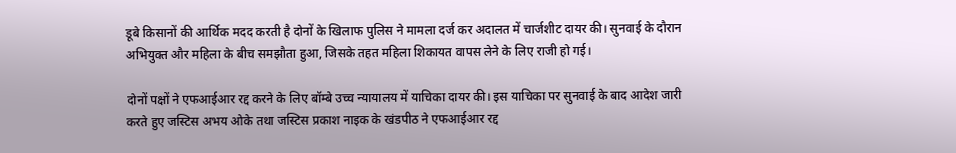डूबे किसानों की आर्थिक मदद करती है दोनों के ख‌िलाफ पुलिस ने मामला दर्ज कर अदालत में चार्जशीट दायर की। सुनवाई के दौरान अभियुक्त और महिला के बीच समझौता हुआ, जिसके तहत महिला शिकायत वापस लेने के लिए राजी हो गई।

दोनों पक्षों ने एफआईआर रद्द करने के लिए बॉम्बे उच्च न्यायालय में याचिका दायर की। इस याचिका पर सुनवाई के बाद आदेश जारी करते हुए जस्टिस अभय ओके तथा जस्टिस प्रकाश नाइक के खंडपीठ ने एफआईआर रद्द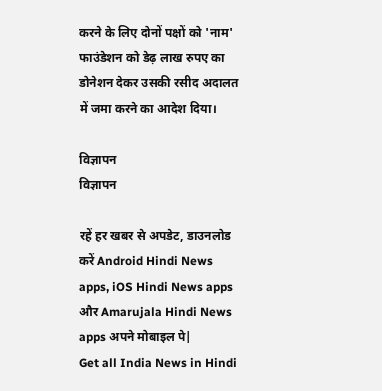करने के लिए दोनों पक्षों को 'नाम' फाउंडेशन को डेढ़ लाख रुपए का डोनेशन देकर उसकी रसीद अदालत में जमा करने का आदेश दिया।

विज्ञापन
विज्ञापन

रहें हर खबर से अपडेट, डाउनलोड करें Android Hindi News apps, iOS Hindi News apps और Amarujala Hindi News apps अपने मोबाइल पे|
Get all India News in Hindi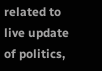related to live update of politics,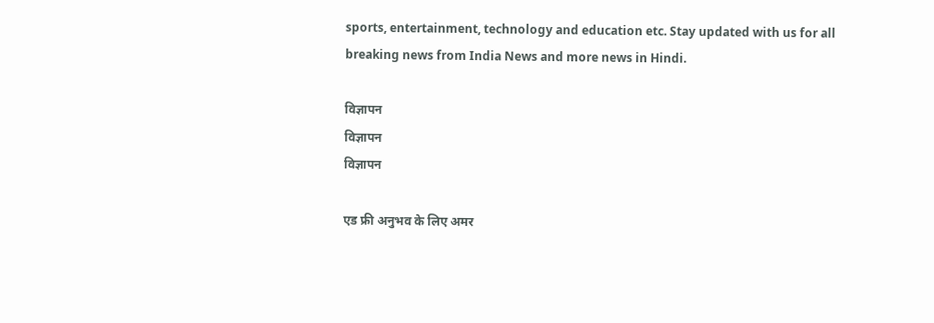sports, entertainment, technology and education etc. Stay updated with us for all breaking news from India News and more news in Hindi.

विज्ञापन
विज्ञापन
विज्ञापन

एड फ्री अनुभव के लिए अमर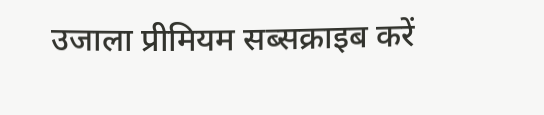उजाला प्रीमियम सब्सक्राइब करें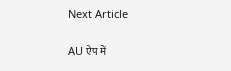Next Article

AU ऐप में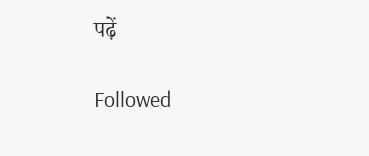पढ़ें

Followed